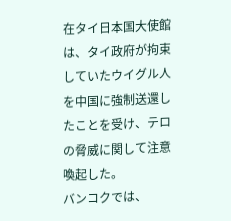在タイ日本国大使館は、タイ政府が拘束していたウイグル人を中国に強制送還したことを受け、テロの脅威に関して注意喚起した。
バンコクでは、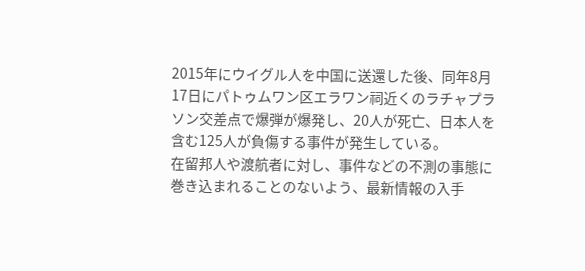2015年にウイグル人を中国に送還した後、同年8月17日にパトゥムワン区エラワン祠近くのラチャプラソン交差点で爆弾が爆発し、20人が死亡、日本人を含む125人が負傷する事件が発生している。
在留邦人や渡航者に対し、事件などの不測の事態に巻き込まれることのないよう、最新情報の入手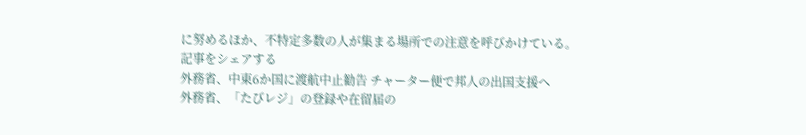に努めるほか、不特定多数の人が集まる場所での注意を呼びかけている。
記事をシェアする
外務省、中東6か国に渡航中止勧告 チャーター便で邦人の出国支援へ
外務省、「たびレジ」の登録や在留届の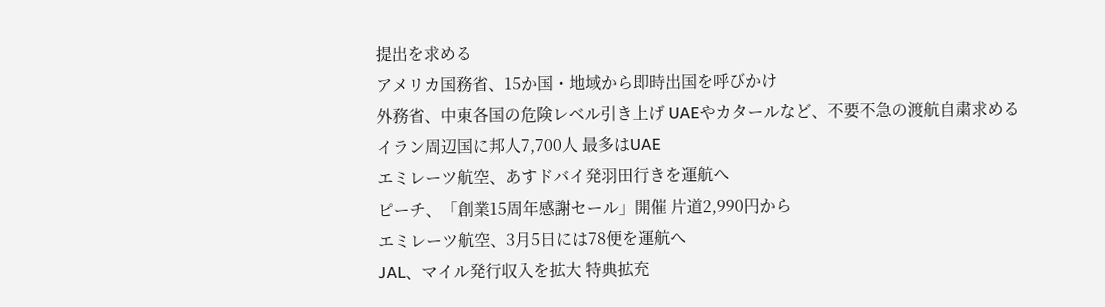提出を求める
アメリカ国務省、15か国・地域から即時出国を呼びかけ
外務省、中東各国の危険レベル引き上げ UAEやカタールなど、不要不急の渡航自粛求める
イラン周辺国に邦人7,700人 最多はUAE
エミレーツ航空、あすドバイ発羽田行きを運航へ
ピーチ、「創業15周年感謝セール」開催 片道2,990円から
エミレーツ航空、3月5日には78便を運航へ
JAL、マイル発行収入を拡大 特典拡充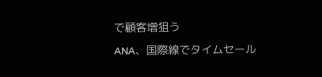で顧客増狙う
ANA、国際線でタイムセール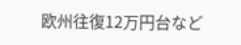欧州往復12万円台など